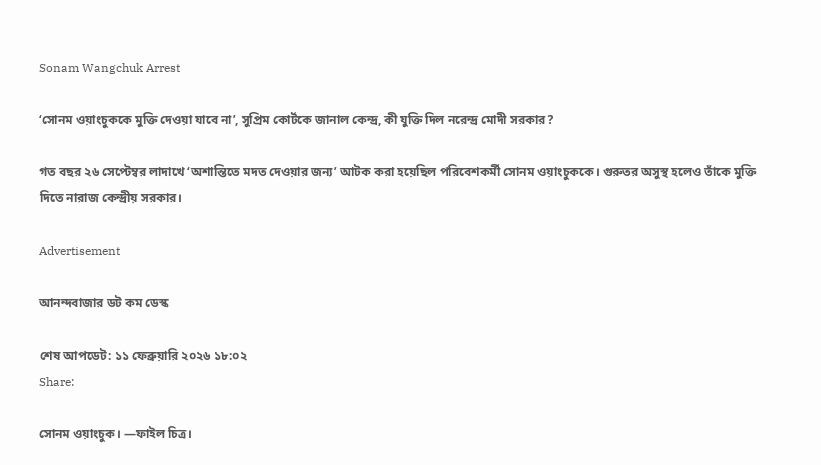Sonam Wangchuk Arrest

‘সোনম ওয়াংচুককে মুক্তি দেওয়া যাবে না’, সুপ্রিম কোর্টকে জানাল কেন্দ্র, কী যুক্তি দিল নরেন্দ্র মোদী সরকার?

গত বছর ২৬ সেপ্টেম্বর লাদাখে ‘অশান্তিতে মদত দেওয়ার জন্য’ আটক করা হয়েছিল পরিবেশকর্মী সোনম ওয়াংচুককে। গুরুতর অসুস্থ হলেও তাঁকে মুক্তি দিতে নারাজ কেন্দ্রীয় সরকার।

Advertisement

আনন্দবাজার ডট কম ডেস্ক

শেষ আপডেট: ১১ ফেব্রুয়ারি ২০২৬ ১৮:০২
Share:

সোনম ওয়াংচুক। —ফাইল চিত্র।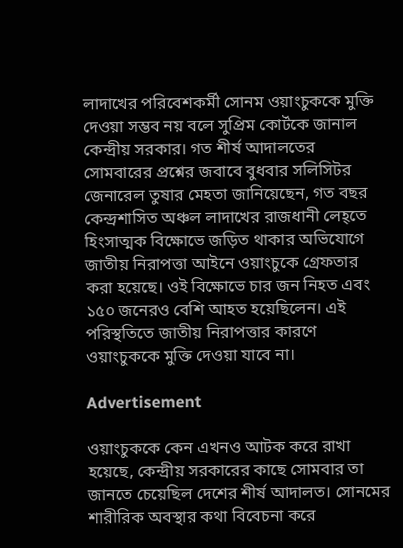লাদাখের পরিবেশকর্মী সোনম ওয়াংচুককে মুক্তি দেওয়া সম্ভব নয় বলে সুপ্রিম কোর্টকে জানাল কেন্দ্রীয় সরকার। গত শীর্ষ আদালতের সোমবারের প্রশ্নের জবাবে বুধবার সলিসিটর জেনারেল তুষার মেহতা জানিয়েছেন, গত বছর কেন্দ্রশাসিত অঞ্চল লাদাখের রাজধানী লেহ্‌তে হিংসাত্মক বিক্ষোভে জড়িত থাকার অভিযোগে জাতীয় নিরাপত্তা আইনে ওয়াংচুকে গ্রেফতার করা হয়েছে। ওই বিক্ষোভে চার জন নিহত এবং ১৫০ জনেরও বেশি আহত হয়েছিলেন। এই পরিস্থতিতে জাতীয় নিরাপত্তার কারণে ওয়াংচুককে মুক্তি দেওয়া যাবে না।

Advertisement

ওয়াংচুককে কেন এখনও আটক করে রাখা হয়েছে, কেন্দ্রীয় সরকারের কাছে সোমবার তা জানতে চেয়েছিল দেশের শীর্ষ আদালত। সোনমের শারীরিক অবস্থার কথা বিবেচনা করে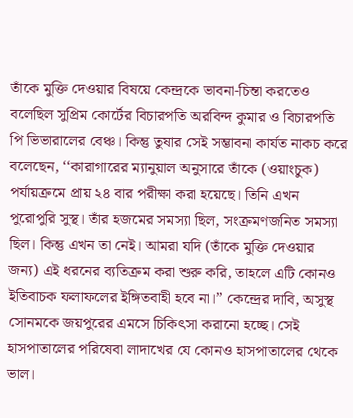তাঁকে মুক্তি দেওয়ার বিষয়ে কেন্দ্রকে ভাবনা-চিন্তা করতেও বলেছিল সুপ্রিম কোর্টের বিচারপতি অরবিন্দ কুমার ও বিচারপতি পি ভিভারালের বেঞ্চ। কিন্তু তুষার সেই সম্ভাবনা কার্যত নাকচ করে বলেছেন, ‘‘কারাগারের ম্যানুয়াল অনুসারে তাঁকে (ওয়াংচুক) পর্যায়ক্রমে প্রায় ২৪ বার পরীক্ষা করা হয়েছে। তিনি এখন পুরোপুরি সুস্থ। তাঁর হজমের সমস্যা ছিল, সংক্রমণজনিত সমস্যা ছিল। কিন্তু এখন তা নেই। আমরা যদি (তাঁকে মুক্তি দেওয়ার জন্য) এই ধরনের ব্যতিক্রম করা শুরু করি, তাহলে এটি কোনও ইতিবাচক ফলাফলের ইঙ্গিতবাহী হবে না।’’ কেন্দ্রের দাবি, অসুস্থ সোনমকে জয়পুরের এমসে চিকিৎসা করানো হচ্ছে। সেই হাসপাতালের পরিষেবা লাদাখের যে কোনও হাসপাতালের থেকে ভাল।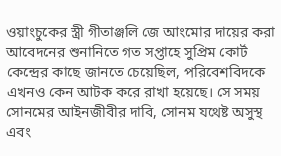ওয়াংচুকের স্ত্রী গীতাঞ্জলি জে আংমোর দায়ের করা আবেদনের শুনানিতে গত সপ্তাহে সুপ্রিম কোর্ট কেন্দ্রের কাছে জানতে চেয়েছিল, পরিবেশবিদকে এখনও কেন আটক করে রাখা হয়েছে। সে সময় সোনমের আইনজীবীর দাবি, সোনম যথেষ্ট অসুস্থ এবং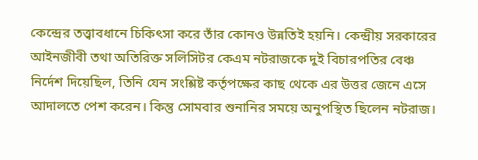কেন্দ্রের তত্ত্বাবধানে চিকিৎসা করে তাঁর কোনও উন্নতিই হয়নি। কেন্দ্রীয় সরকারের আইনজীবী তথা অতিরিক্ত সলিসিটর কেএম নটরাজকে দুই বিচারপতির বেঞ্চ নির্দেশ দিয়েছিল, তিনি যেন সংশ্লিষ্ট কর্তৃপক্ষের কাছ থেকে এর উত্তর জেনে এসে আদালতে পেশ করেন। কিন্তু সোমবার শুনানির সময়ে অনুপস্থিত ছিলেন নটরাজ।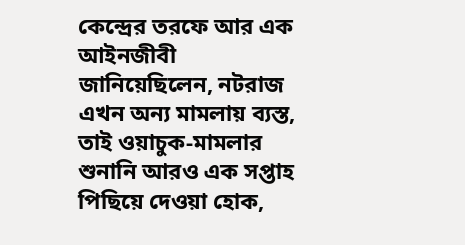কেন্দ্রের তরফে আর এক আইনজীবী জানিয়েছিলেন, নটরাজ এখন অন্য মামলায় ব্যস্ত, তাই ওয়াচুক-মামলার শুনানি আরও এক সপ্তাহ পিছিয়ে দেওয়া হোক,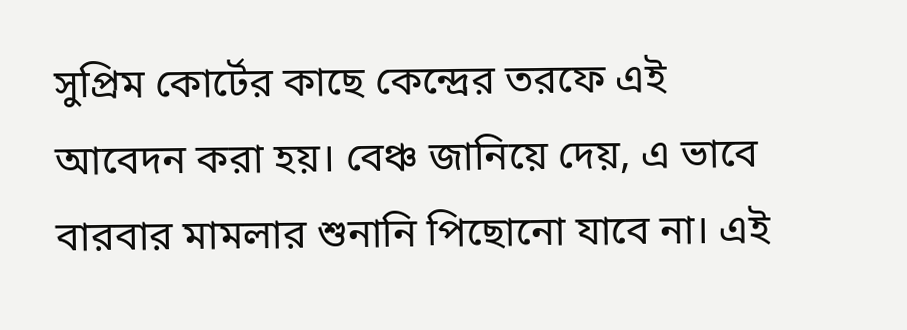সুপ্রিম কোর্টের কাছে কেন্দ্রের তরফে এই আবেদন করা হয়। বেঞ্চ জানিয়ে দেয়, এ ভাবে বারবার মামলার শুনানি পিছোনো যাবে না। এই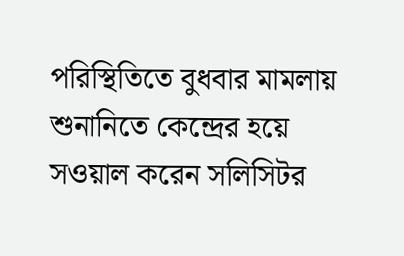পরিস্থিতিতে বুধবার মামলায় শুনানিতে কেন্দ্রের হয়ে সওয়াল করেন সলিসিটর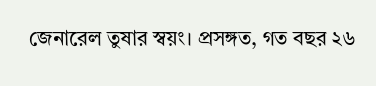জেনারেল তুষার স্বয়ং। প্রসঙ্গত, গত বছর ২৬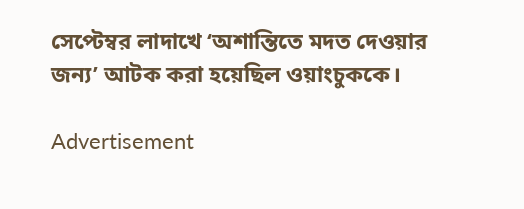সেপ্টেম্বর লাদাখে ‘অশান্তিতে মদত দেওয়ার জন্য’ আটক করা হয়েছিল ওয়াংচুককে।

Advertisement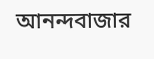আনন্দবাজার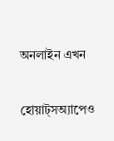অনলাইন এখন

হোয়াট্‌সঅ্যাপেও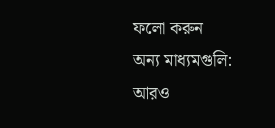ফলো করুন
অন্য মাধ্যমগুলি:
আরও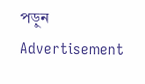পড়ুন
Advertisement